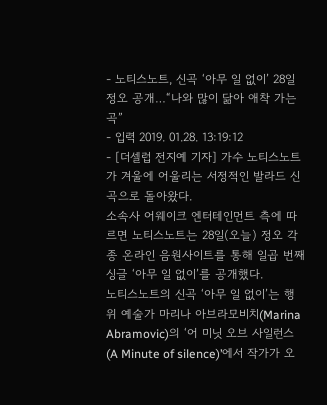- 노티스노트, 신곡 ‘아무 일 없이’ 28일 정오 공개…“나와 많이 닮아 애착 가는 곡”
- 입력 2019. 01.28. 13:19:12
- [더셀럽 전지예 기자] 가수 노티스노트가 겨울에 어울리는 서정적인 발라드 신곡으로 돌아왔다.
소속사 어웨이크 엔터테인먼트 측에 따르면 노티스노트는 28일(오늘) 정오 각종 온라인 음원사이트를 통해 일곱 번째 싱글 ‘아무 일 없이’를 공개했다.
노티스노트의 신곡 ‘아무 일 없이’는 행위 예술가 마리나 아브라모비치(Marina Abramovic)의 ‘어 미닛 오브 사일런스(A Minute of silence)’에서 작가가 오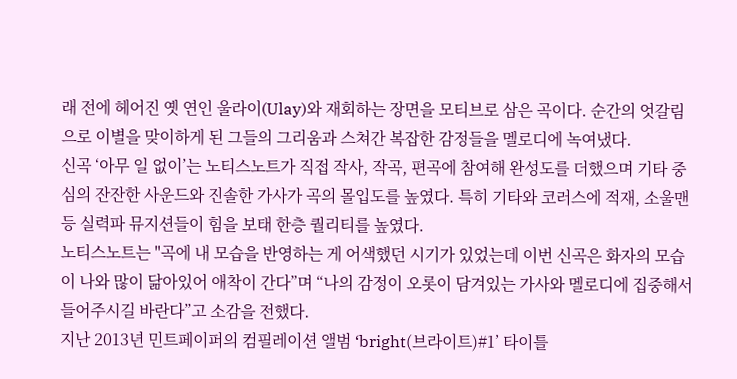래 전에 헤어진 옛 연인 울라이(Ulay)와 재회하는 장면을 모티브로 삼은 곡이다. 순간의 엇갈림으로 이별을 맞이하게 된 그들의 그리움과 스쳐간 복잡한 감정들을 멜로디에 녹여냈다.
신곡 ‘아무 일 없이’는 노티스노트가 직접 작사, 작곡, 편곡에 참여해 완성도를 더했으며 기타 중심의 잔잔한 사운드와 진솔한 가사가 곡의 몰입도를 높였다. 특히 기타와 코러스에 적재, 소울맨 등 실력파 뮤지션들이 힘을 보태 한층 퀄리티를 높였다.
노티스노트는 "곡에 내 모습을 반영하는 게 어색했던 시기가 있었는데 이번 신곡은 화자의 모습이 나와 많이 닮아있어 애착이 간다”며 “나의 감정이 오롯이 담겨있는 가사와 멜로디에 집중해서 들어주시길 바란다”고 소감을 전했다.
지난 2013년 민트페이퍼의 컴필레이션 앨범 ‘bright(브라이트)#1’ 타이틀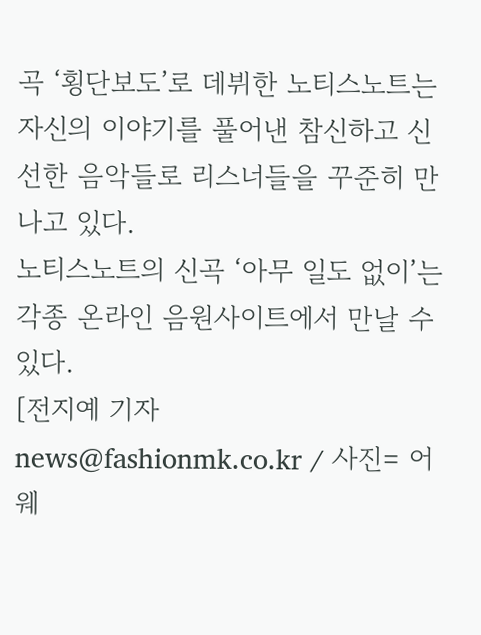곡 ‘횡단보도’로 데뷔한 노티스노트는 자신의 이야기를 풀어낸 참신하고 신선한 음악들로 리스너들을 꾸준히 만나고 있다.
노티스노트의 신곡 ‘아무 일도 없이’는 각종 온라인 음원사이트에서 만날 수 있다.
[전지예 기자 news@fashionmk.co.kr / 사진= 어웨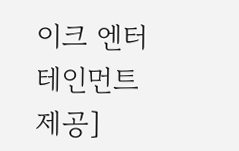이크 엔터테인먼트 제공]